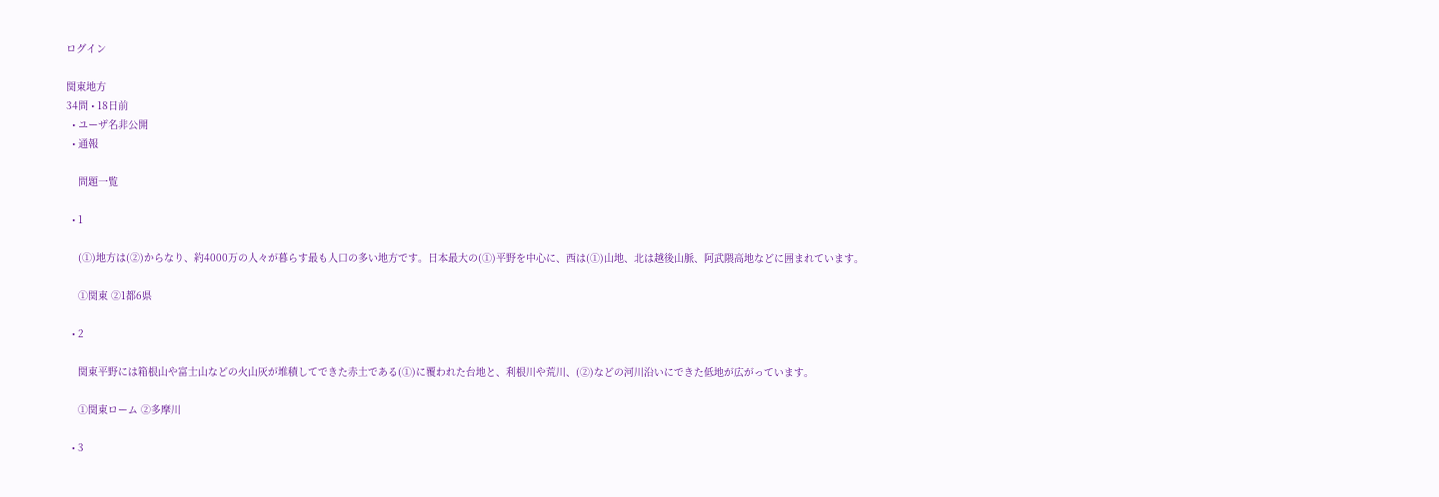ログイン

関東地方
34問 • 18日前
  • ユーザ名非公開
  • 通報

    問題一覧

  • 1

    (①)地方は(②)からなり、約4000万の人々が暮らす最も人口の多い地方です。日本最大の(①)平野を中心に、西は(①)山地、北は越後山脈、阿武隈高地などに囲まれています。

    ①関東 ②1都6県

  • 2

    関東平野には箱根山や富士山などの火山灰が堆積してできた赤土である(①)に覆われた台地と、利根川や荒川、(②)などの河川沿いにできた低地が広がっています。

    ①関東ローム ②多摩川

  • 3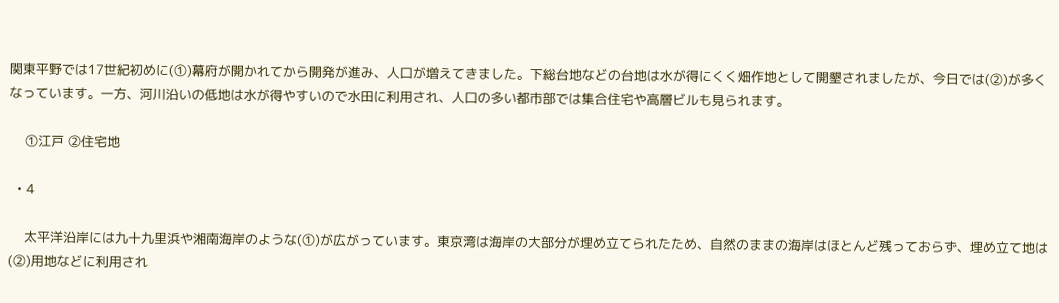関東平野では17世紀初めに(①)幕府が開かれてから開発が進み、人口が増えてきました。下総台地などの台地は水が得にくく畑作地として開墾されましたが、今日では(②)が多くなっています。一方、河川沿いの低地は水が得やすいので水田に利用され、人口の多い都市部では集合住宅や高層ビルも見られます。

    ①江戸 ②住宅地

  • 4

    太平洋沿岸には九十九里浜や湘南海岸のような(①)が広がっています。東京湾は海岸の大部分が埋め立てられたため、自然のままの海岸はほとんど残っておらず、埋め立て地は(②)用地などに利用され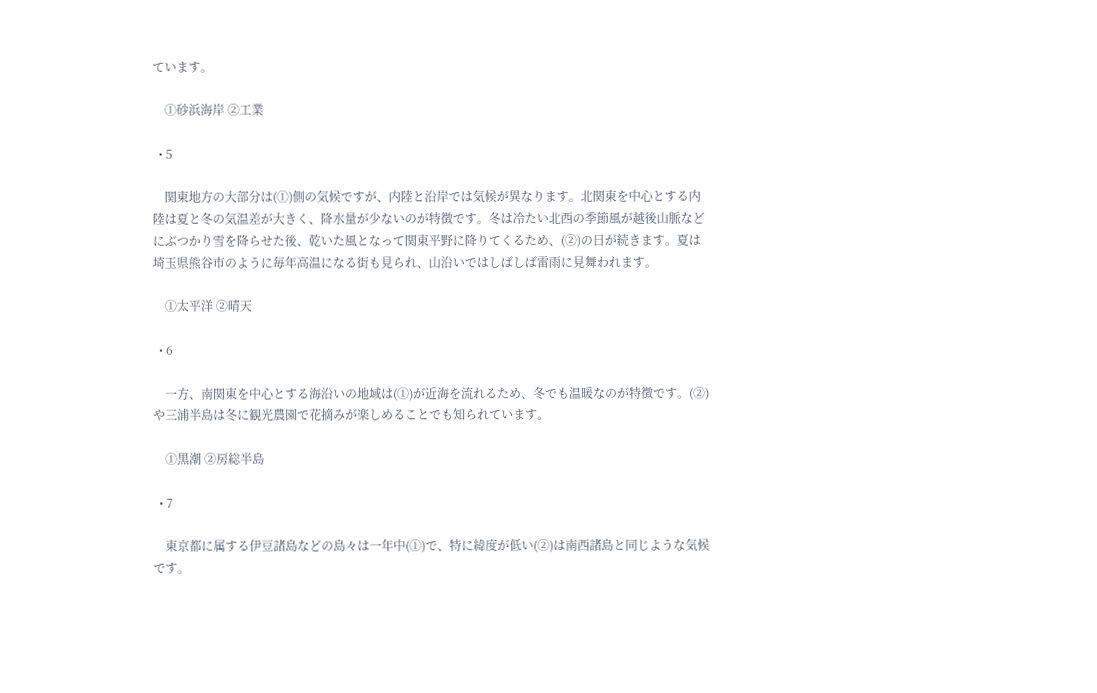ています。

    ①砂浜海岸 ②工業

  • 5

    関東地方の大部分は(①)側の気候ですが、内陸と沿岸では気候が異なります。北関東を中心とする内陸は夏と冬の気温差が大きく、降水量が少ないのが特徴です。冬は冷たい北西の季節風が越後山脈などにぶつかり雪を降らせた後、乾いた風となって関東平野に降りてくるため、(②)の日が続きます。夏は埼玉県熊谷市のように毎年高温になる街も見られ、山沿いではしばしば雷雨に見舞われます。

    ①太平洋 ②晴天

  • 6

    一方、南関東を中心とする海沿いの地域は(①)が近海を流れるため、冬でも温暖なのが特徴です。(②)や三浦半島は冬に観光農園で花摘みが楽しめることでも知られています。

    ①黒潮 ②房総半島

  • 7

    東京都に属する伊豆諸島などの島々は一年中(①)で、特に緯度が低い(②)は南西諸島と同じような気候です。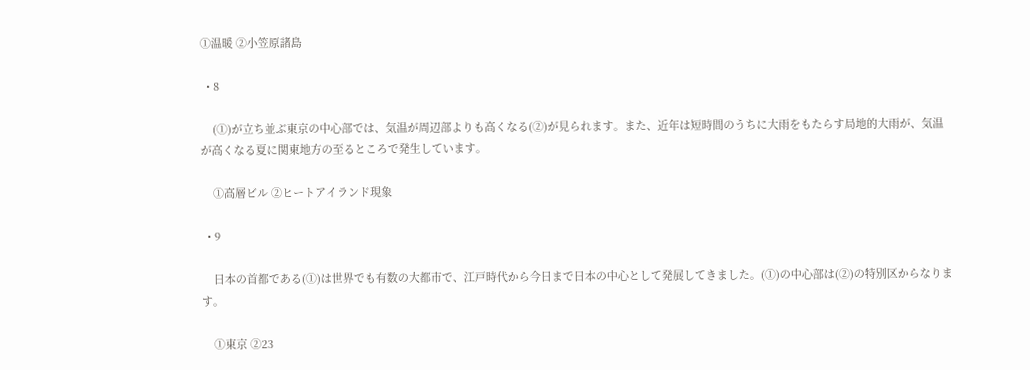①温暖 ②小笠原諸島

  • 8

    (①)が立ち並ぶ東京の中心部では、気温が周辺部よりも高くなる(②)が見られます。また、近年は短時間のうちに大雨をもたらす局地的大雨が、気温が高くなる夏に関東地方の至るところで発生しています。

    ①高層ビル ②ヒートアイランド現象

  • 9

    日本の首都である(①)は世界でも有数の大都市で、江戸時代から今日まで日本の中心として発展してきました。(①)の中心部は(②)の特別区からなります。

    ①東京 ②23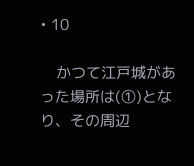• 10

    かつて江戸城があった場所は(①)となり、その周辺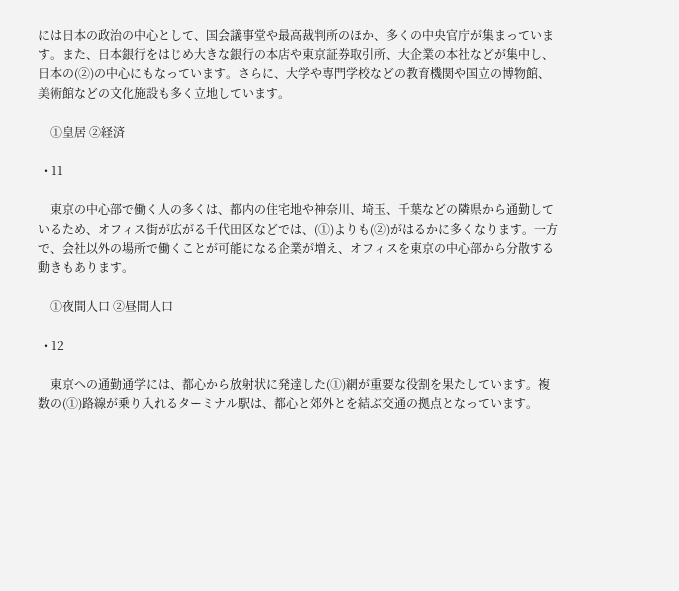には日本の政治の中心として、国会議事堂や最高裁判所のほか、多くの中央官庁が集まっています。また、日本銀行をはじめ大きな銀行の本店や東京証券取引所、大企業の本社などが集中し、日本の(②)の中心にもなっています。さらに、大学や専門学校などの教育機関や国立の博物館、美術館などの文化施設も多く立地しています。

    ①皇居 ②経済

  • 11

    東京の中心部で働く人の多くは、都内の住宅地や神奈川、埼玉、千葉などの隣県から通勤しているため、オフィス街が広がる千代田区などでは、(①)よりも(②)がはるかに多くなります。一方で、会社以外の場所で働くことが可能になる企業が増え、オフィスを東京の中心部から分散する動きもあります。

    ①夜間人口 ②昼間人口

  • 12

    東京への通勤通学には、都心から放射状に発達した(①)網が重要な役割を果たしています。複数の(①)路線が乗り入れるターミナル駅は、都心と郊外とを結ぶ交通の拠点となっています。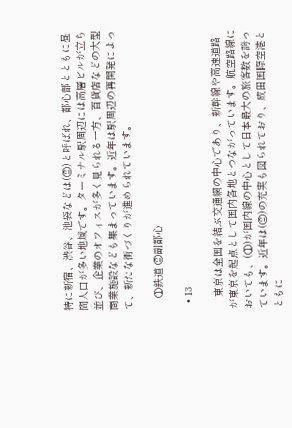特に新宿、渋谷、池袋などは(②)と呼ばれ、都心部とともに昼間人口が多い地域です。ターミナル駅周辺には高層ビルが立ち並び、企業のオフィスが多く見られる一方、百貨店などの大型商業施設なども集まっています。近年は駅周辺の再開発によって、新たな街づくりが進められています。

    ①鉄道 ②副都心

  • 13

    東京は全国を結ぶ交通網の中心であり、新幹線や高速道路が東京を起点として国内各地とつながっています。航空路線においても、(①)が国内線の中心として日本最大の旅客数を誇っています。近年は(②)の充実も図られており、成田国際空港とともに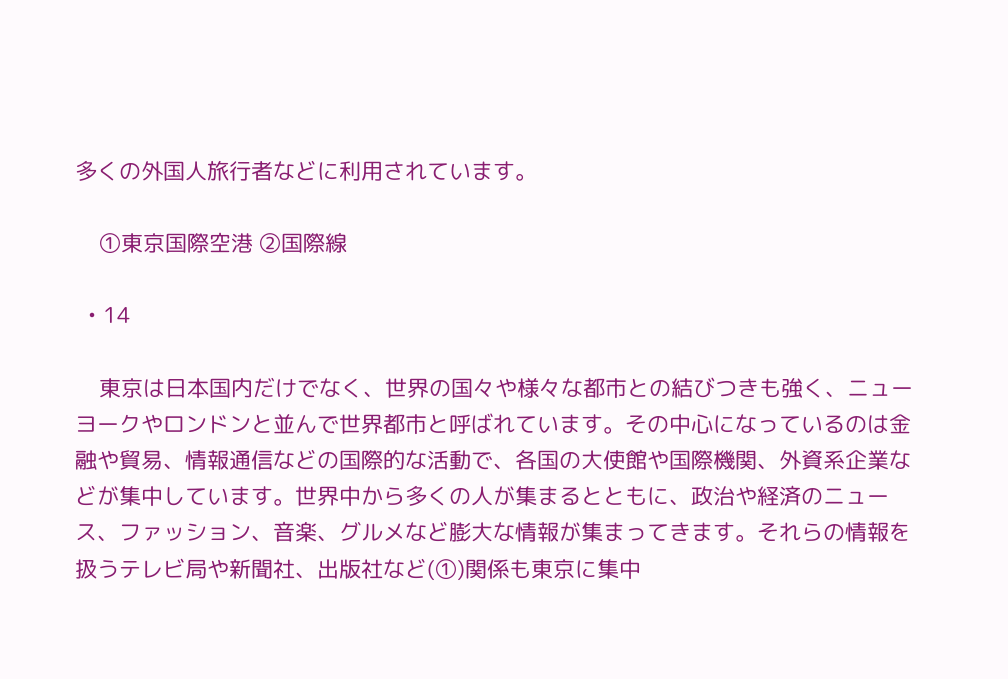多くの外国人旅行者などに利用されています。

    ①東京国際空港 ②国際線

  • 14

    東京は日本国内だけでなく、世界の国々や様々な都市との結びつきも強く、ニューヨークやロンドンと並んで世界都市と呼ばれています。その中心になっているのは金融や貿易、情報通信などの国際的な活動で、各国の大使館や国際機関、外資系企業などが集中しています。世界中から多くの人が集まるとともに、政治や経済のニュース、ファッション、音楽、グルメなど膨大な情報が集まってきます。それらの情報を扱うテレビ局や新聞社、出版社など(①)関係も東京に集中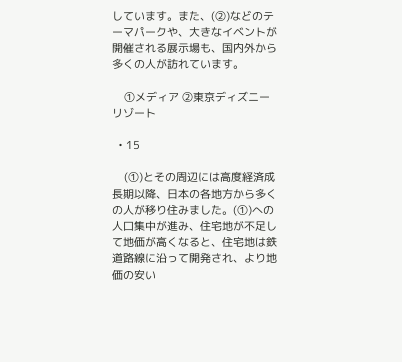しています。また、(②)などのテーマパークや、大きなイベントが開催される展示場も、国内外から多くの人が訪れています。

    ①メディア ②東京ディズニーリゾート

  • 15

    (①)とその周辺には高度経済成長期以降、日本の各地方から多くの人が移り住みました。(①)への人口集中が進み、住宅地が不足して地価が高くなると、住宅地は鉄道路線に沿って開発され、より地価の安い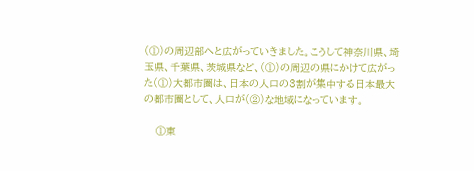(①)の周辺部へと広がっていきました。こうして神奈川県、埼玉県、千葉県、茨城県など、(①)の周辺の県にかけて広がった(①)大都市圏は、日本の人口の3割が集中する日本最大の都市圏として、人口が(②)な地域になっています。

    ①東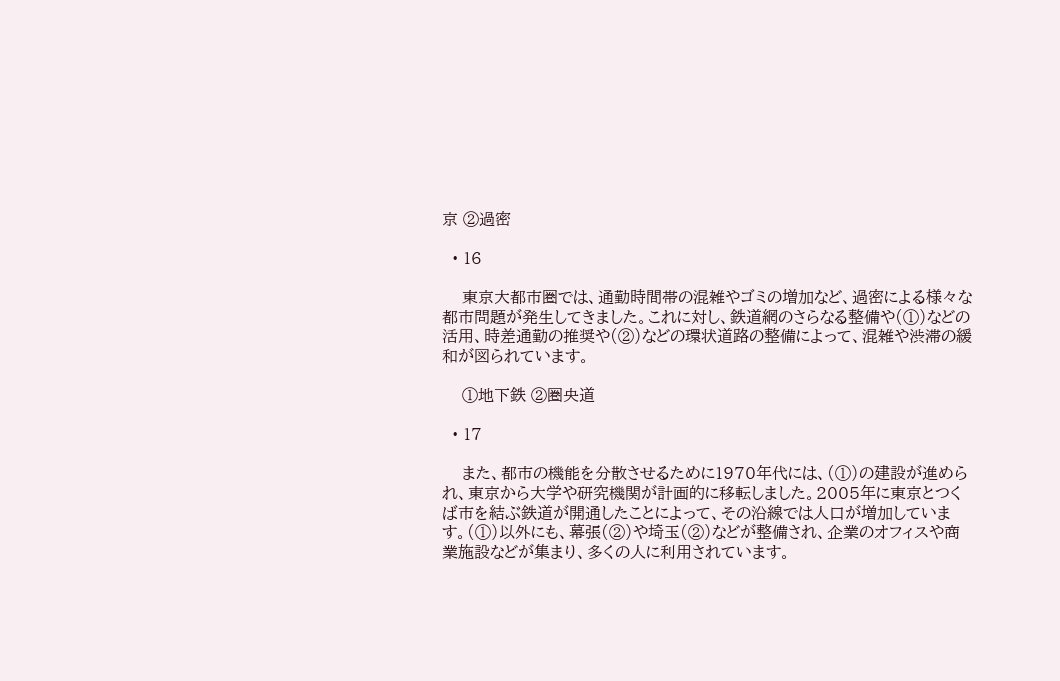京 ②過密

  • 16

    東京大都市圏では、通勤時間帯の混雑やゴミの増加など、過密による様々な都市問題が発生してきました。これに対し、鉄道網のさらなる整備や(①)などの活用、時差通勤の推奨や(②)などの環状道路の整備によって、混雑や渋滞の緩和が図られています。

    ①地下鉄 ②圏央道

  • 17

    また、都市の機能を分散させるために1970年代には、(①)の建設が進められ、東京から大学や研究機関が計画的に移転しました。2005年に東京とつくば市を結ぶ鉄道が開通したことによって、その沿線では人口が増加しています。(①)以外にも、幕張(②)や埼玉(②)などが整備され、企業のオフィスや商業施設などが集まり、多くの人に利用されています。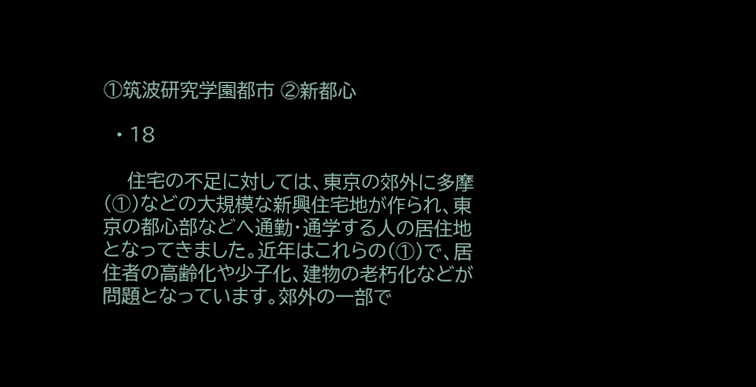①筑波研究学園都市 ②新都心

  • 18

    住宅の不足に対しては、東京の郊外に多摩(①)などの大規模な新興住宅地が作られ、東京の都心部などへ通勤・通学する人の居住地となってきました。近年はこれらの(①)で、居住者の高齢化や少子化、建物の老朽化などが問題となっています。郊外の一部で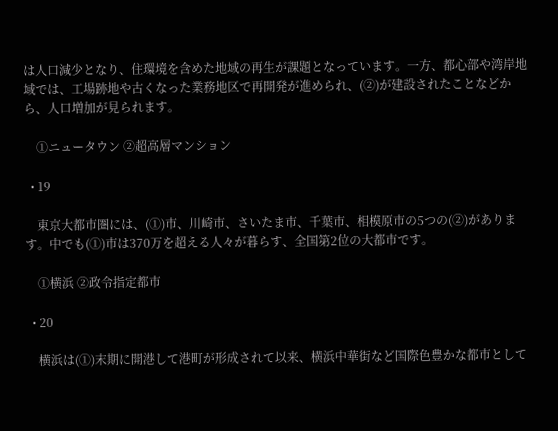は人口減少となり、住環境を含めた地域の再生が課題となっています。一方、都心部や湾岸地域では、工場跡地や古くなった業務地区で再開発が進められ、(②)が建設されたことなどから、人口増加が見られます。

    ①ニュータウン ②超高層マンション

  • 19

    東京大都市圏には、(①)市、川崎市、さいたま市、千葉市、相模原市の5つの(②)があります。中でも(①)市は370万を超える人々が暮らす、全国第2位の大都市です。

    ①横浜 ②政令指定都市

  • 20

    横浜は(①)末期に開港して港町が形成されて以来、横浜中華街など国際色豊かな都市として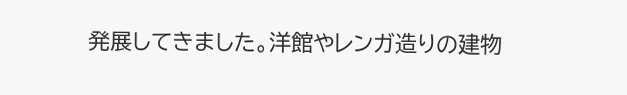発展してきました。洋館やレンガ造りの建物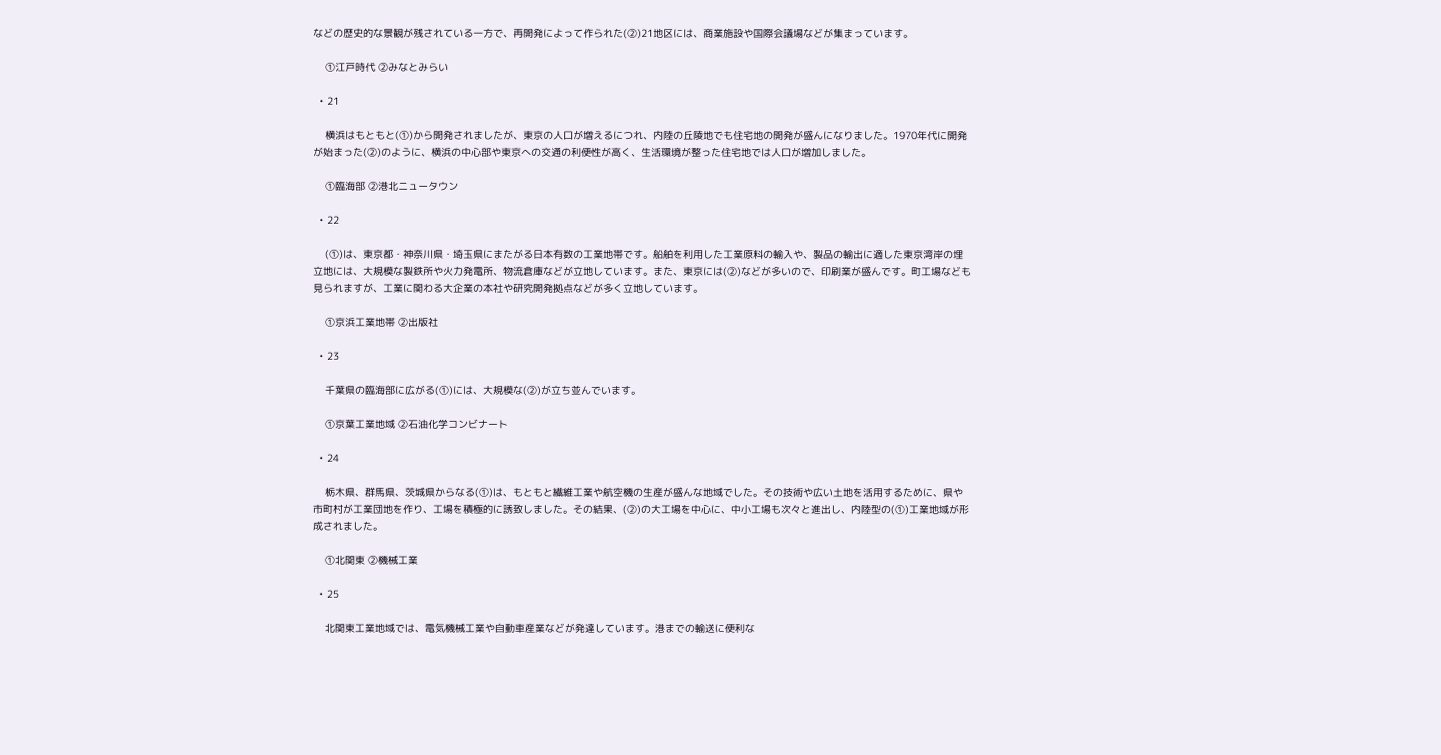などの歴史的な景観が残されている一方で、再開発によって作られた(②)21地区には、商業施設や国際会議場などが集まっています。

    ①江戸時代 ②みなとみらい

  • 21

    横浜はもともと(①)から開発されましたが、東京の人口が増えるにつれ、内陸の丘陵地でも住宅地の開発が盛んになりました。1970年代に開発が始まった(②)のように、横浜の中心部や東京への交通の利便性が高く、生活環境が整った住宅地では人口が増加しました。

    ①臨海部 ②港北ニュータウン

  • 22

    (①)は、東京都・神奈川県・埼玉県にまたがる日本有数の工業地帯です。船舶を利用した工業原料の輸入や、製品の輸出に適した東京湾岸の埋立地には、大規模な製鉄所や火力発電所、物流倉庫などが立地しています。また、東京には(②)などが多いので、印刷業が盛んです。町工場なども見られますが、工業に関わる大企業の本社や研究開発拠点などが多く立地しています。

    ①京浜工業地帯 ②出版社

  • 23

    千葉県の臨海部に広がる(①)には、大規模な(②)が立ち並んでいます。

    ①京葉工業地域 ②石油化学コンビナート

  • 24

    栃木県、群馬県、茨城県からなる(①)は、もともと繊維工業や航空機の生産が盛んな地域でした。その技術や広い土地を活用するために、県や市町村が工業団地を作り、工場を積極的に誘致しました。その結果、(②)の大工場を中心に、中小工場も次々と進出し、内陸型の(①)工業地域が形成されました。

    ①北関東 ②機械工業

  • 25

    北関東工業地域では、電気機械工業や自動車産業などが発達しています。港までの輸送に便利な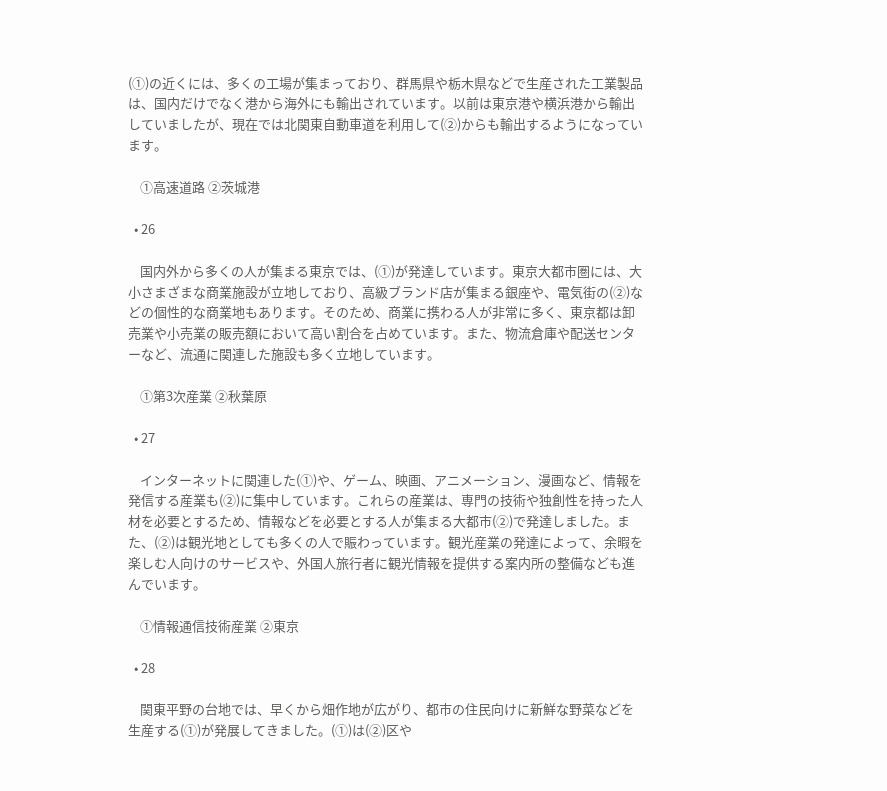(①)の近くには、多くの工場が集まっており、群馬県や栃木県などで生産された工業製品は、国内だけでなく港から海外にも輸出されています。以前は東京港や横浜港から輸出していましたが、現在では北関東自動車道を利用して(②)からも輸出するようになっています。

    ①高速道路 ②茨城港

  • 26

    国内外から多くの人が集まる東京では、(①)が発達しています。東京大都市圏には、大小さまざまな商業施設が立地しており、高級ブランド店が集まる銀座や、電気街の(②)などの個性的な商業地もあります。そのため、商業に携わる人が非常に多く、東京都は卸売業や小売業の販売額において高い割合を占めています。また、物流倉庫や配送センターなど、流通に関連した施設も多く立地しています。

    ①第3次産業 ②秋葉原

  • 27

    インターネットに関連した(①)や、ゲーム、映画、アニメーション、漫画など、情報を発信する産業も(②)に集中しています。これらの産業は、専門の技術や独創性を持った人材を必要とするため、情報などを必要とする人が集まる大都市(②)で発達しました。また、(②)は観光地としても多くの人で賑わっています。観光産業の発達によって、余暇を楽しむ人向けのサービスや、外国人旅行者に観光情報を提供する案内所の整備なども進んでいます。

    ①情報通信技術産業 ②東京

  • 28

    関東平野の台地では、早くから畑作地が広がり、都市の住民向けに新鮮な野菜などを生産する(①)が発展してきました。(①)は(②)区や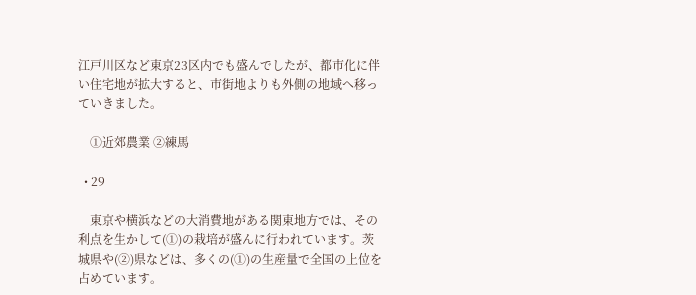江戸川区など東京23区内でも盛んでしたが、都市化に伴い住宅地が拡大すると、市街地よりも外側の地域へ移っていきました。

    ①近郊農業 ②練馬

  • 29

    東京や横浜などの大消費地がある関東地方では、その利点を生かして(①)の栽培が盛んに行われています。茨城県や(②)県などは、多くの(①)の生産量で全国の上位を占めています。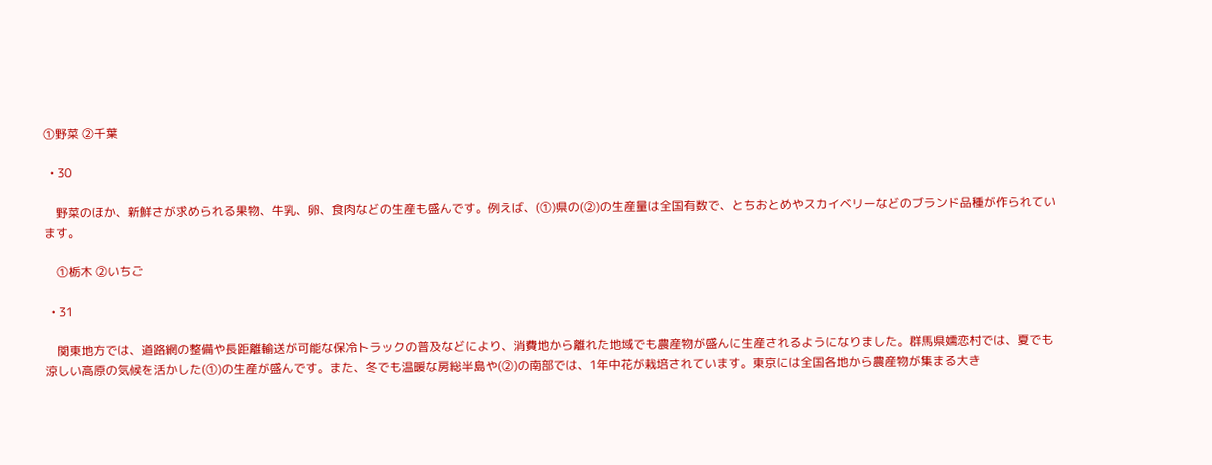①野菜 ②千葉

  • 30

    野菜のほか、新鮮さが求められる果物、牛乳、卵、食肉などの生産も盛んです。例えば、(①)県の(②)の生産量は全国有数で、とちおとめやスカイベリーなどのブランド品種が作られています。

    ①栃木 ②いちご

  • 31

    関東地方では、道路網の整備や長距離輸送が可能な保冷トラックの普及などにより、消費地から離れた地域でも農産物が盛んに生産されるようになりました。群馬県嬬恋村では、夏でも涼しい高原の気候を活かした(①)の生産が盛んです。また、冬でも温暖な房総半島や(②)の南部では、1年中花が栽培されています。東京には全国各地から農産物が集まる大き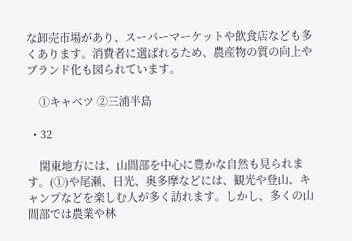な卸売市場があり、スーパーマーケットや飲食店なども多くあります。消費者に選ばれるため、農産物の質の向上やブランド化も図られています。

    ①キャベツ ②三浦半島

  • 32

    関東地方には、山間部を中心に豊かな自然も見られます。(①)や尾瀬、日光、奥多摩などには、観光や登山、キャンプなどを楽しむ人が多く訪れます。しかし、多くの山間部では農業や林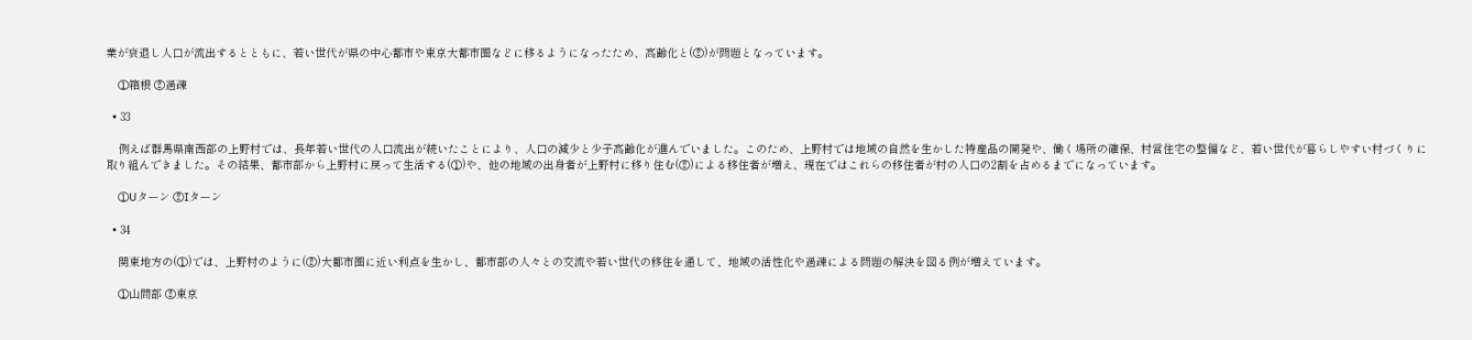業が衰退し人口が流出するとともに、若い世代が県の中心都市や東京大都市圏などに移るようになったため、高齢化と(②)が問題となっています。

    ①箱根 ②過疎

  • 33

    例えば群馬県南西部の上野村では、長年若い世代の人口流出が続いたことにより、人口の減少と少子高齢化が進んでいました。このため、上野村では地域の自然を生かした特産品の開発や、働く場所の確保、村営住宅の整備など、若い世代が暮らしやすい村づくりに取り組んできました。その結果、都市部から上野村に戻って生活する(①)や、他の地域の出身者が上野村に移り住む(②)による移住者が増え、現在ではこれらの移住者が村の人口の2割を占めるまでになっています。

    ①Uターン ②Iターン

  • 34

    関東地方の(①)では、上野村のように(②)大都市圏に近い利点を生かし、都市部の人々との交流や若い世代の移住を通して、地域の活性化や過疎による問題の解決を図る例が増えています。

    ①山間部 ②東京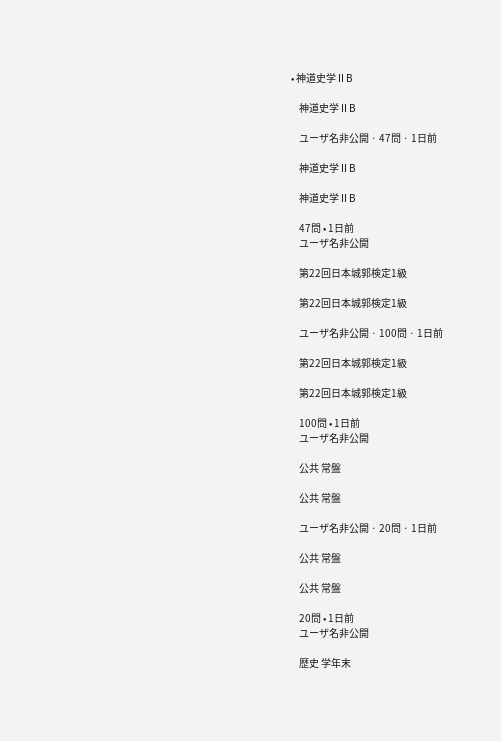• 神道史学ⅡB

    神道史学ⅡB

    ユーザ名非公開 · 47問 · 1日前

    神道史学ⅡB

    神道史学ⅡB

    47問 • 1日前
    ユーザ名非公開

    第22回日本城郭検定1級

    第22回日本城郭検定1級

    ユーザ名非公開 · 100問 · 1日前

    第22回日本城郭検定1級

    第22回日本城郭検定1級

    100問 • 1日前
    ユーザ名非公開

    公共 常盤

    公共 常盤

    ユーザ名非公開 · 20問 · 1日前

    公共 常盤

    公共 常盤

    20問 • 1日前
    ユーザ名非公開

    歴史 学年末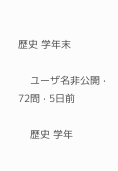歴史 学年末

    ユーザ名非公開 · 72問 · 5日前

    歴史 学年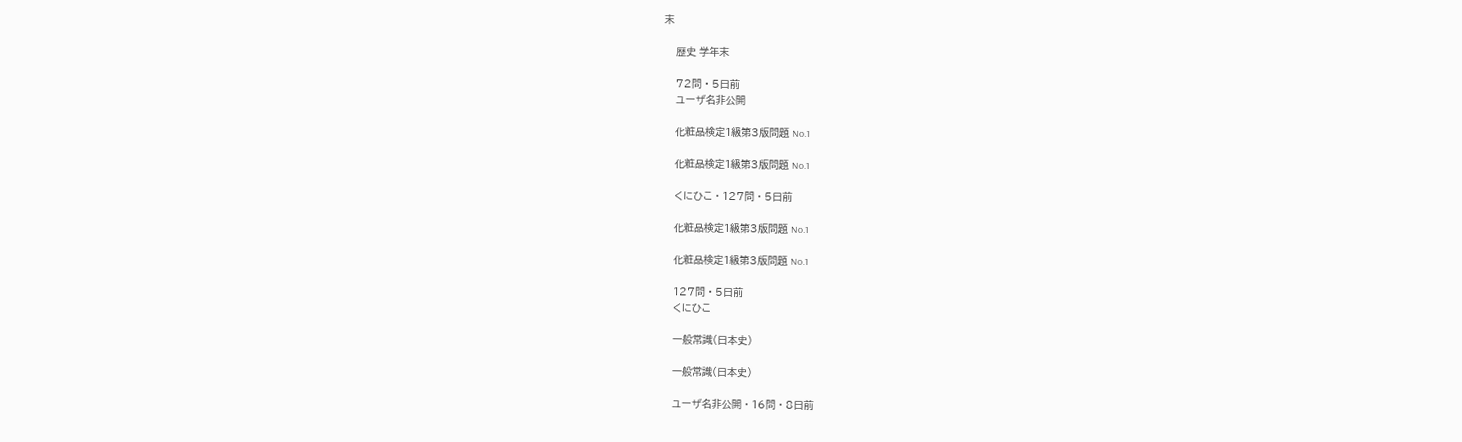末

    歴史 学年末

    72問 • 5日前
    ユーザ名非公開

    化粧品検定1級第3版問題 No.1

    化粧品検定1級第3版問題 No.1

    くにひこ · 127問 · 5日前

    化粧品検定1級第3版問題 No.1

    化粧品検定1級第3版問題 No.1

    127問 • 5日前
    くにひこ

    一般常識(日本史)

    一般常識(日本史)

    ユーザ名非公開 · 16問 · 8日前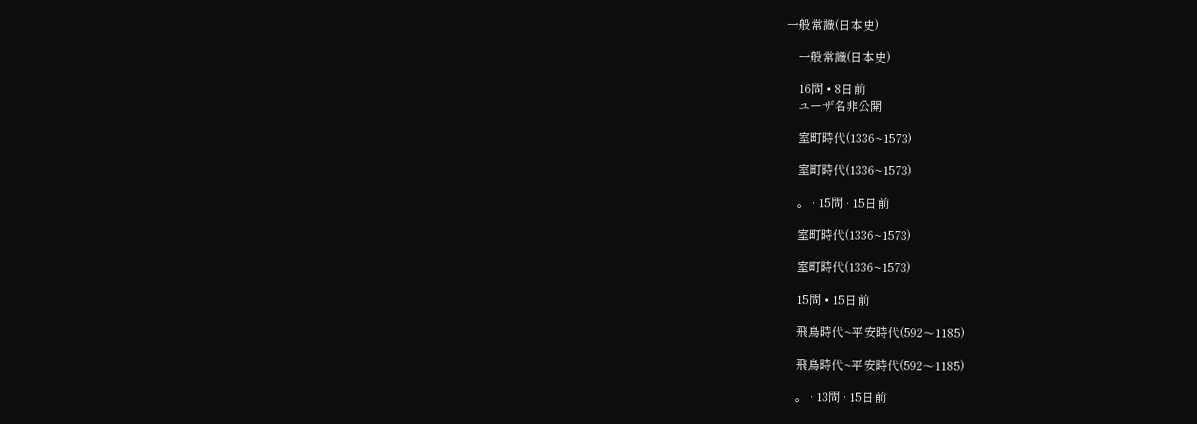一般常識(日本史)

    一般常識(日本史)

    16問 • 8日前
    ユーザ名非公開

    室町時代(1336~1573)

    室町時代(1336~1573)

    。 · 15問 · 15日前

    室町時代(1336~1573)

    室町時代(1336~1573)

    15問 • 15日前

    飛鳥時代~平安時代(592〜1185)

    飛鳥時代~平安時代(592〜1185)

    。 · 13問 · 15日前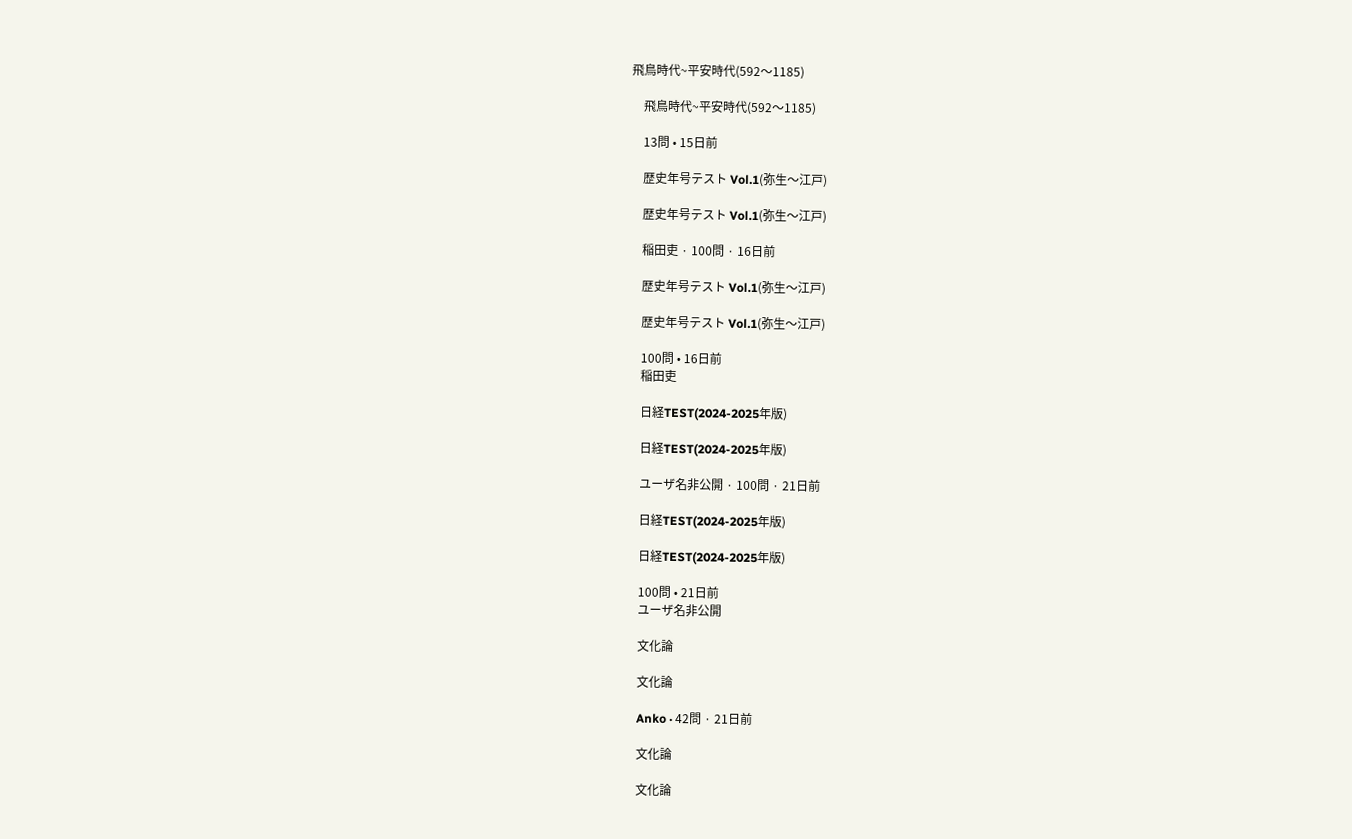飛鳥時代~平安時代(592〜1185)

    飛鳥時代~平安時代(592〜1185)

    13問 • 15日前

    歴史年号テスト Vol.1(弥生〜江戸)

    歴史年号テスト Vol.1(弥生〜江戸)

    稲田吏 · 100問 · 16日前

    歴史年号テスト Vol.1(弥生〜江戸)

    歴史年号テスト Vol.1(弥生〜江戸)

    100問 • 16日前
    稲田吏

    日経TEST(2024-2025年版)

    日経TEST(2024-2025年版)

    ユーザ名非公開 · 100問 · 21日前

    日経TEST(2024-2025年版)

    日経TEST(2024-2025年版)

    100問 • 21日前
    ユーザ名非公開

    文化論

    文化論

    Anko · 42問 · 21日前

    文化論

    文化論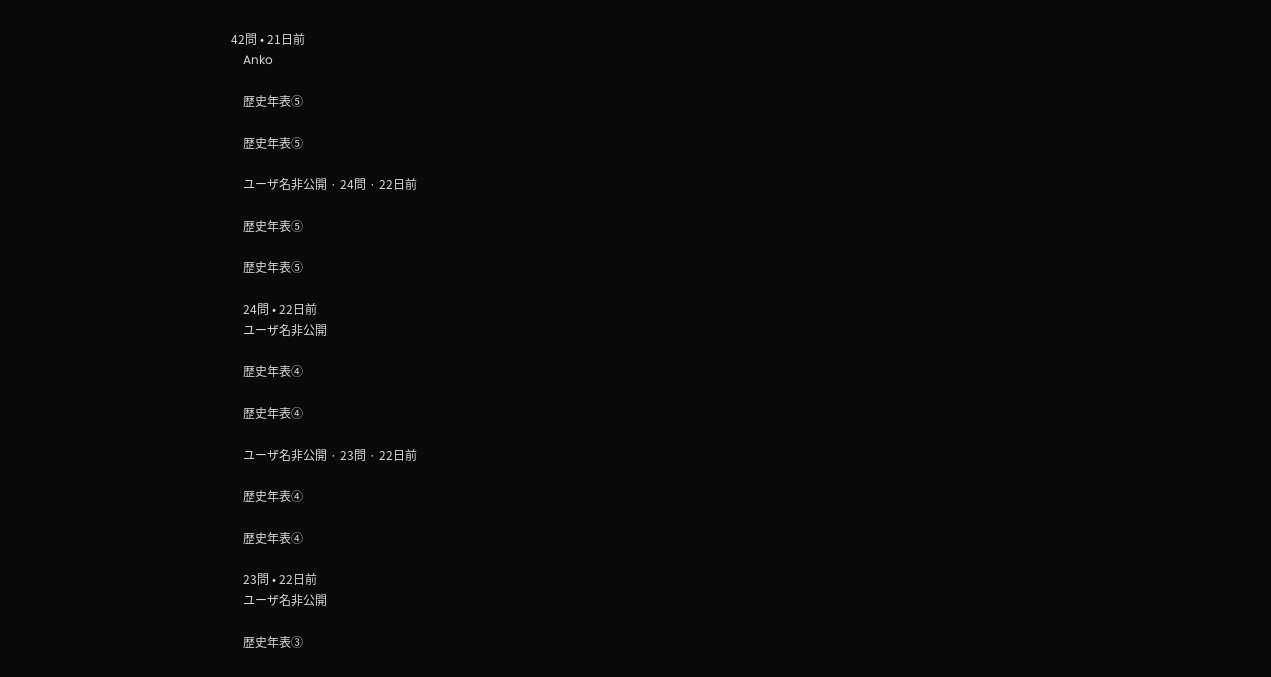42問 • 21日前
    Anko

    歴史年表⑤

    歴史年表⑤

    ユーザ名非公開 · 24問 · 22日前

    歴史年表⑤

    歴史年表⑤

    24問 • 22日前
    ユーザ名非公開

    歴史年表④

    歴史年表④

    ユーザ名非公開 · 23問 · 22日前

    歴史年表④

    歴史年表④

    23問 • 22日前
    ユーザ名非公開

    歴史年表③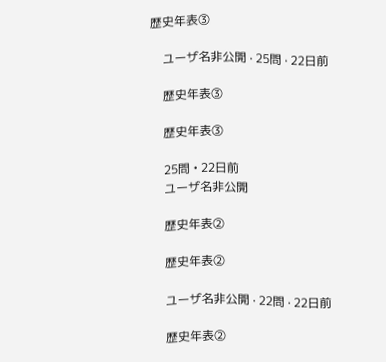歴史年表③

    ユーザ名非公開 · 25問 · 22日前

    歴史年表③

    歴史年表③

    25問 • 22日前
    ユーザ名非公開

    歴史年表②

    歴史年表②

    ユーザ名非公開 · 22問 · 22日前

    歴史年表②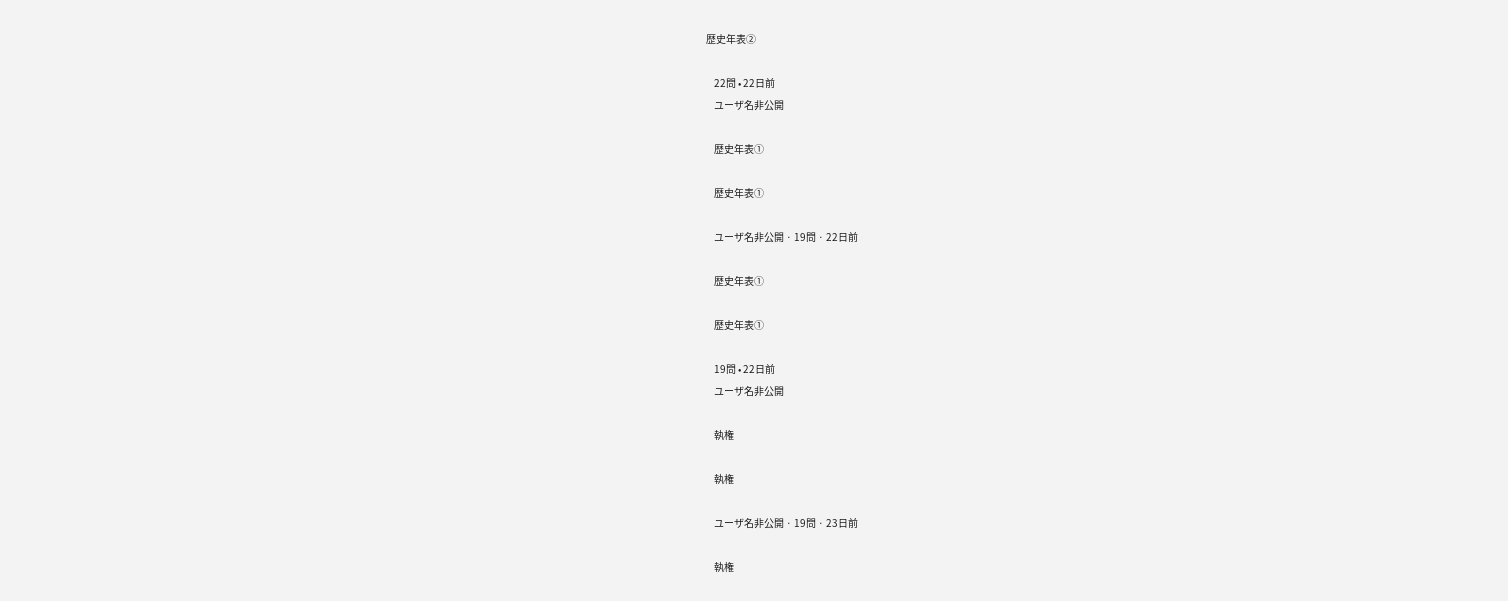歴史年表②

    22問 • 22日前
    ユーザ名非公開

    歴史年表①

    歴史年表①

    ユーザ名非公開 · 19問 · 22日前

    歴史年表①

    歴史年表①

    19問 • 22日前
    ユーザ名非公開

    執権

    執権

    ユーザ名非公開 · 19問 · 23日前

    執権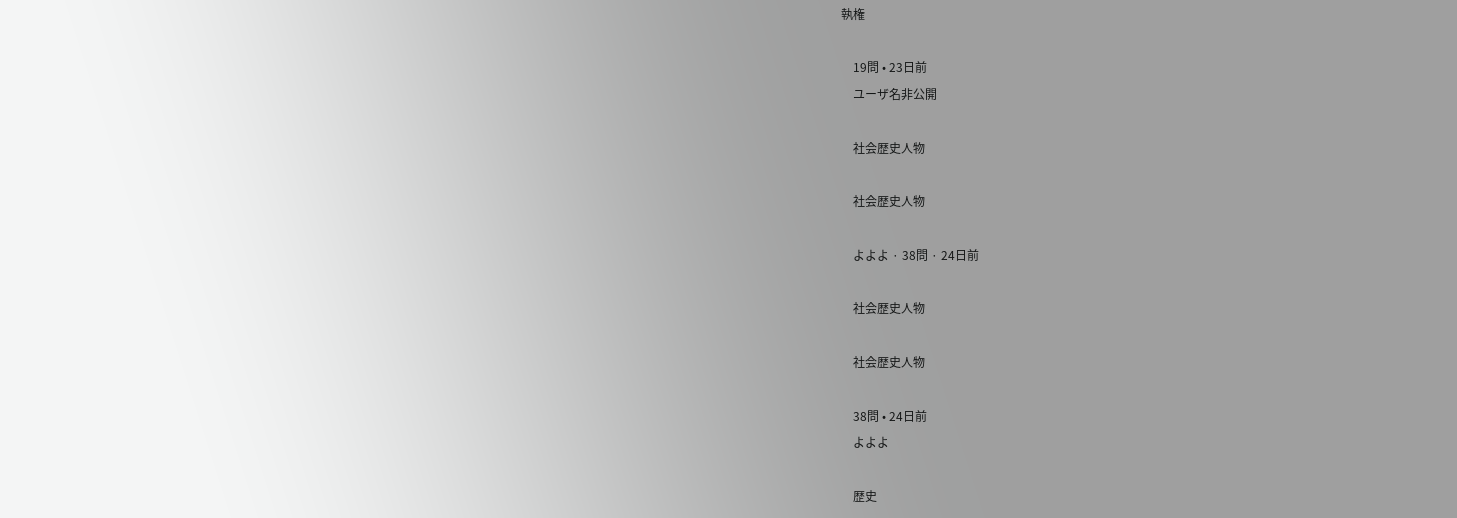執権

    19問 • 23日前
    ユーザ名非公開

    社会歴史人物

    社会歴史人物

    よよよ · 38問 · 24日前

    社会歴史人物

    社会歴史人物

    38問 • 24日前
    よよよ

    歴史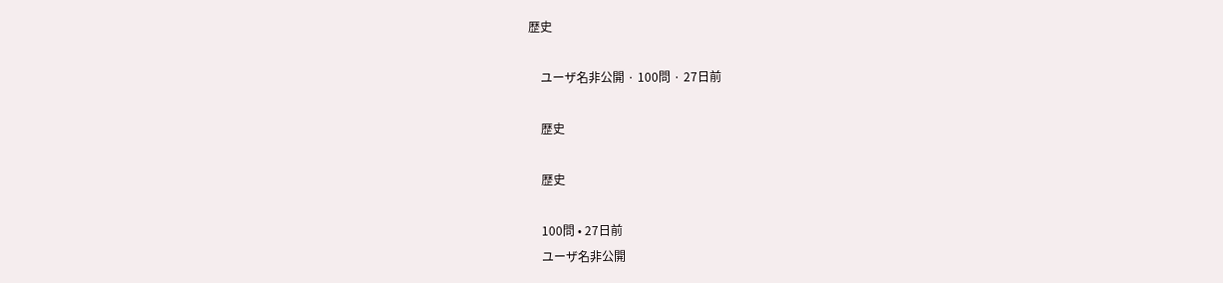歴史

    ユーザ名非公開 · 100問 · 27日前

    歴史

    歴史

    100問 • 27日前
    ユーザ名非公開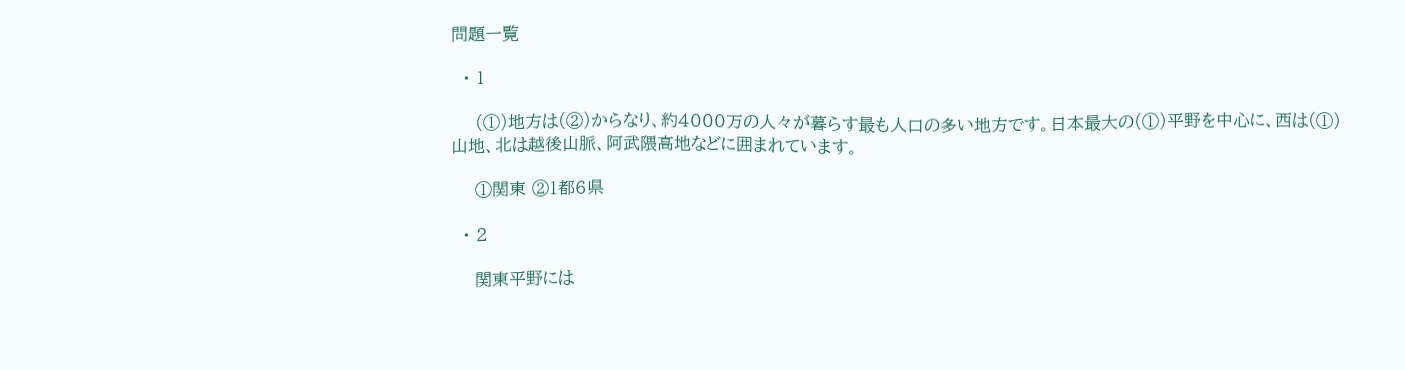問題一覧

  • 1

    (①)地方は(②)からなり、約4000万の人々が暮らす最も人口の多い地方です。日本最大の(①)平野を中心に、西は(①)山地、北は越後山脈、阿武隈高地などに囲まれています。

    ①関東 ②1都6県

  • 2

    関東平野には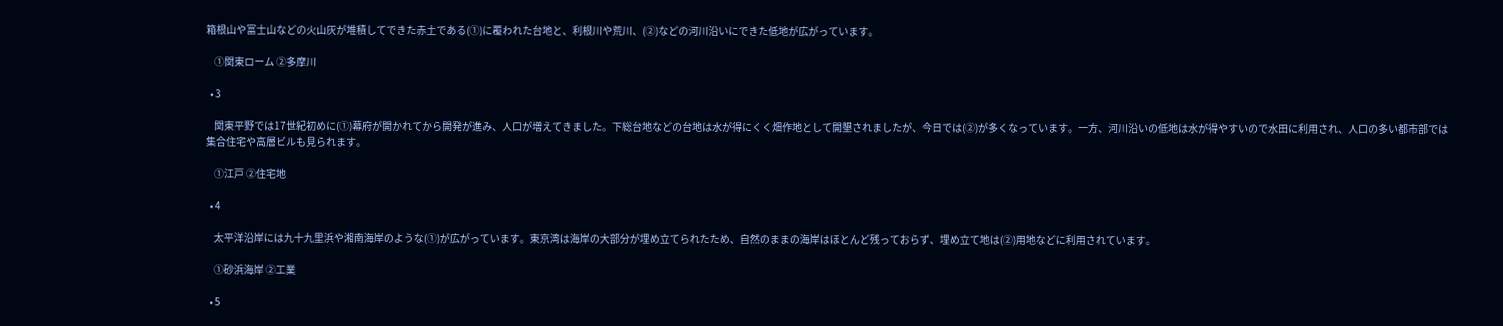箱根山や富士山などの火山灰が堆積してできた赤土である(①)に覆われた台地と、利根川や荒川、(②)などの河川沿いにできた低地が広がっています。

    ①関東ローム ②多摩川

  • 3

    関東平野では17世紀初めに(①)幕府が開かれてから開発が進み、人口が増えてきました。下総台地などの台地は水が得にくく畑作地として開墾されましたが、今日では(②)が多くなっています。一方、河川沿いの低地は水が得やすいので水田に利用され、人口の多い都市部では集合住宅や高層ビルも見られます。

    ①江戸 ②住宅地

  • 4

    太平洋沿岸には九十九里浜や湘南海岸のような(①)が広がっています。東京湾は海岸の大部分が埋め立てられたため、自然のままの海岸はほとんど残っておらず、埋め立て地は(②)用地などに利用されています。

    ①砂浜海岸 ②工業

  • 5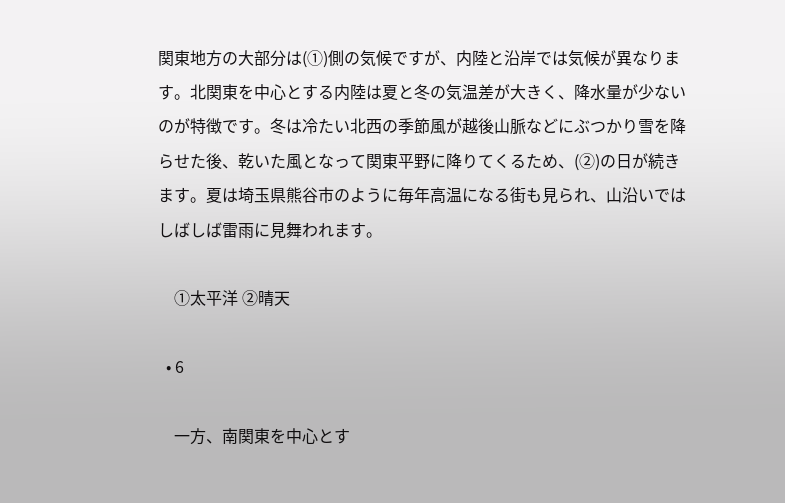関東地方の大部分は(①)側の気候ですが、内陸と沿岸では気候が異なります。北関東を中心とする内陸は夏と冬の気温差が大きく、降水量が少ないのが特徴です。冬は冷たい北西の季節風が越後山脈などにぶつかり雪を降らせた後、乾いた風となって関東平野に降りてくるため、(②)の日が続きます。夏は埼玉県熊谷市のように毎年高温になる街も見られ、山沿いではしばしば雷雨に見舞われます。

    ①太平洋 ②晴天

  • 6

    一方、南関東を中心とす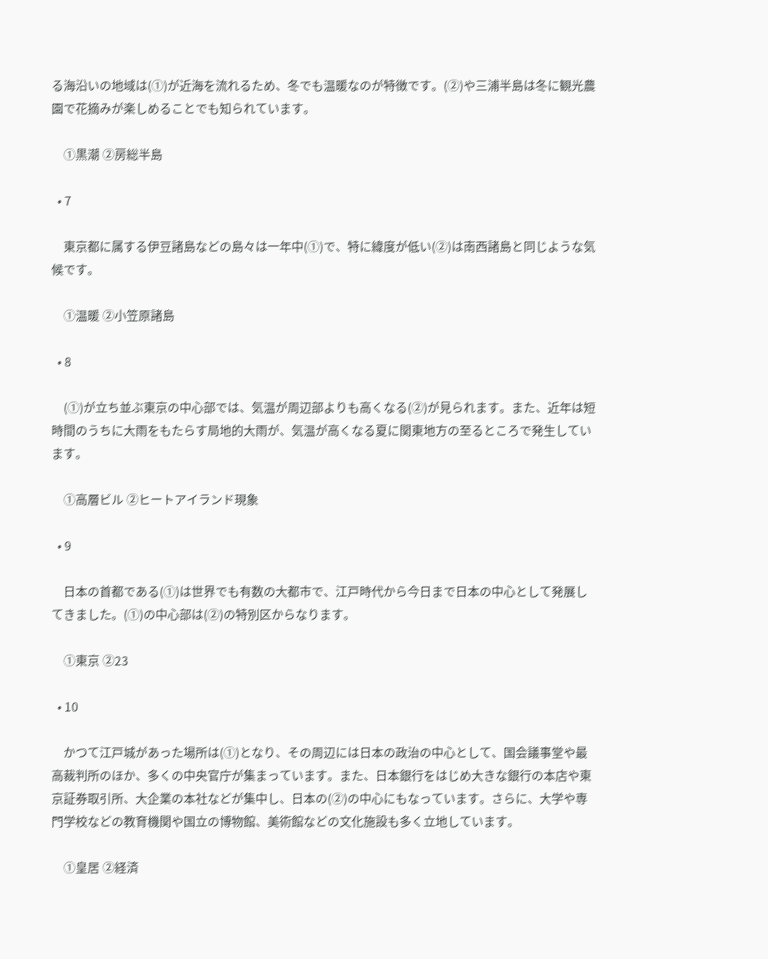る海沿いの地域は(①)が近海を流れるため、冬でも温暖なのが特徴です。(②)や三浦半島は冬に観光農園で花摘みが楽しめることでも知られています。

    ①黒潮 ②房総半島

  • 7

    東京都に属する伊豆諸島などの島々は一年中(①)で、特に緯度が低い(②)は南西諸島と同じような気候です。

    ①温暖 ②小笠原諸島

  • 8

    (①)が立ち並ぶ東京の中心部では、気温が周辺部よりも高くなる(②)が見られます。また、近年は短時間のうちに大雨をもたらす局地的大雨が、気温が高くなる夏に関東地方の至るところで発生しています。

    ①高層ビル ②ヒートアイランド現象

  • 9

    日本の首都である(①)は世界でも有数の大都市で、江戸時代から今日まで日本の中心として発展してきました。(①)の中心部は(②)の特別区からなります。

    ①東京 ②23

  • 10

    かつて江戸城があった場所は(①)となり、その周辺には日本の政治の中心として、国会議事堂や最高裁判所のほか、多くの中央官庁が集まっています。また、日本銀行をはじめ大きな銀行の本店や東京証券取引所、大企業の本社などが集中し、日本の(②)の中心にもなっています。さらに、大学や専門学校などの教育機関や国立の博物館、美術館などの文化施設も多く立地しています。

    ①皇居 ②経済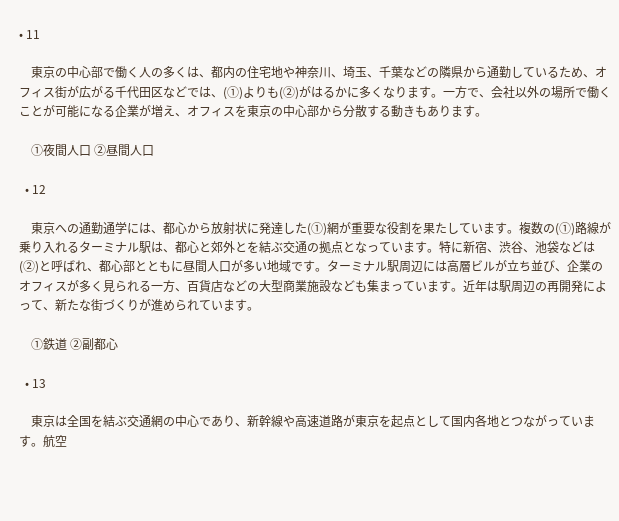• 11

    東京の中心部で働く人の多くは、都内の住宅地や神奈川、埼玉、千葉などの隣県から通勤しているため、オフィス街が広がる千代田区などでは、(①)よりも(②)がはるかに多くなります。一方で、会社以外の場所で働くことが可能になる企業が増え、オフィスを東京の中心部から分散する動きもあります。

    ①夜間人口 ②昼間人口

  • 12

    東京への通勤通学には、都心から放射状に発達した(①)網が重要な役割を果たしています。複数の(①)路線が乗り入れるターミナル駅は、都心と郊外とを結ぶ交通の拠点となっています。特に新宿、渋谷、池袋などは(②)と呼ばれ、都心部とともに昼間人口が多い地域です。ターミナル駅周辺には高層ビルが立ち並び、企業のオフィスが多く見られる一方、百貨店などの大型商業施設なども集まっています。近年は駅周辺の再開発によって、新たな街づくりが進められています。

    ①鉄道 ②副都心

  • 13

    東京は全国を結ぶ交通網の中心であり、新幹線や高速道路が東京を起点として国内各地とつながっています。航空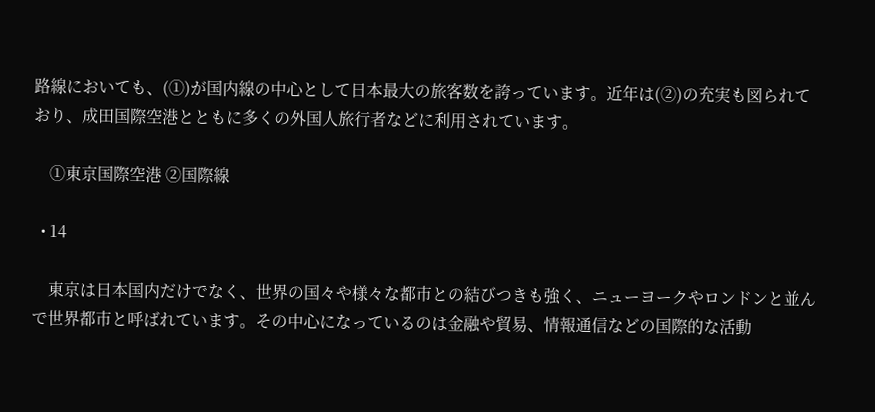路線においても、(①)が国内線の中心として日本最大の旅客数を誇っています。近年は(②)の充実も図られており、成田国際空港とともに多くの外国人旅行者などに利用されています。

    ①東京国際空港 ②国際線

  • 14

    東京は日本国内だけでなく、世界の国々や様々な都市との結びつきも強く、ニューヨークやロンドンと並んで世界都市と呼ばれています。その中心になっているのは金融や貿易、情報通信などの国際的な活動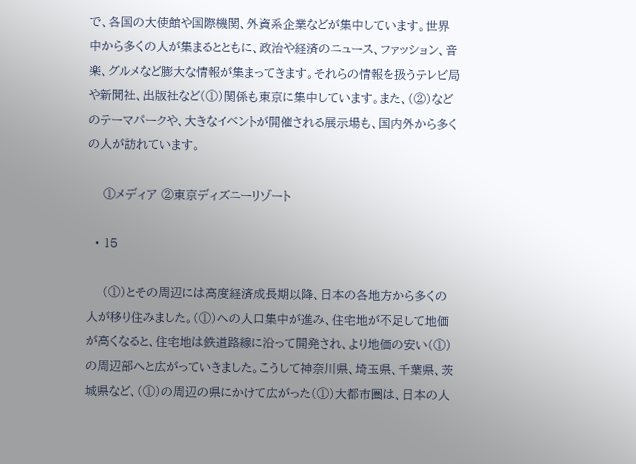で、各国の大使館や国際機関、外資系企業などが集中しています。世界中から多くの人が集まるとともに、政治や経済のニュース、ファッション、音楽、グルメなど膨大な情報が集まってきます。それらの情報を扱うテレビ局や新聞社、出版社など(①)関係も東京に集中しています。また、(②)などのテーマパークや、大きなイベントが開催される展示場も、国内外から多くの人が訪れています。

    ①メディア ②東京ディズニーリゾート

  • 15

    (①)とその周辺には高度経済成長期以降、日本の各地方から多くの人が移り住みました。(①)への人口集中が進み、住宅地が不足して地価が高くなると、住宅地は鉄道路線に沿って開発され、より地価の安い(①)の周辺部へと広がっていきました。こうして神奈川県、埼玉県、千葉県、茨城県など、(①)の周辺の県にかけて広がった(①)大都市圏は、日本の人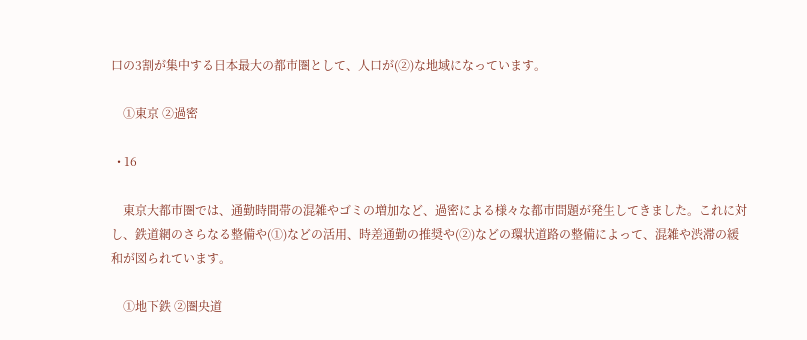口の3割が集中する日本最大の都市圏として、人口が(②)な地域になっています。

    ①東京 ②過密

  • 16

    東京大都市圏では、通勤時間帯の混雑やゴミの増加など、過密による様々な都市問題が発生してきました。これに対し、鉄道網のさらなる整備や(①)などの活用、時差通勤の推奨や(②)などの環状道路の整備によって、混雑や渋滞の緩和が図られています。

    ①地下鉄 ②圏央道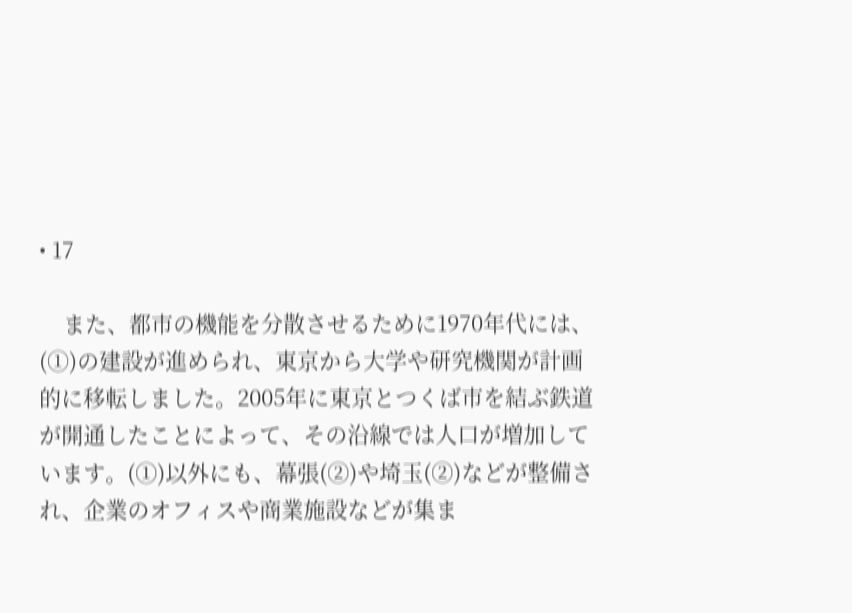• 17

    また、都市の機能を分散させるために1970年代には、(①)の建設が進められ、東京から大学や研究機関が計画的に移転しました。2005年に東京とつくば市を結ぶ鉄道が開通したことによって、その沿線では人口が増加しています。(①)以外にも、幕張(②)や埼玉(②)などが整備され、企業のオフィスや商業施設などが集ま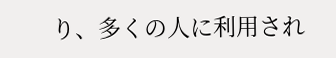り、多くの人に利用され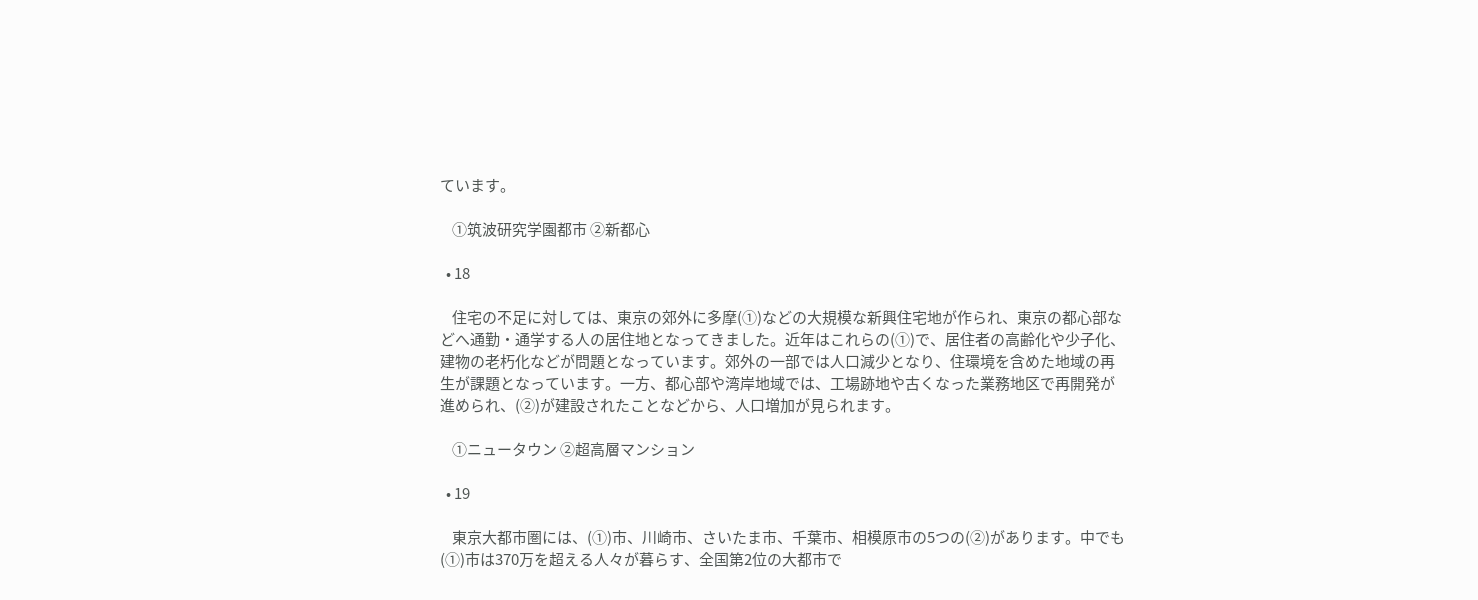ています。

    ①筑波研究学園都市 ②新都心

  • 18

    住宅の不足に対しては、東京の郊外に多摩(①)などの大規模な新興住宅地が作られ、東京の都心部などへ通勤・通学する人の居住地となってきました。近年はこれらの(①)で、居住者の高齢化や少子化、建物の老朽化などが問題となっています。郊外の一部では人口減少となり、住環境を含めた地域の再生が課題となっています。一方、都心部や湾岸地域では、工場跡地や古くなった業務地区で再開発が進められ、(②)が建設されたことなどから、人口増加が見られます。

    ①ニュータウン ②超高層マンション

  • 19

    東京大都市圏には、(①)市、川崎市、さいたま市、千葉市、相模原市の5つの(②)があります。中でも(①)市は370万を超える人々が暮らす、全国第2位の大都市で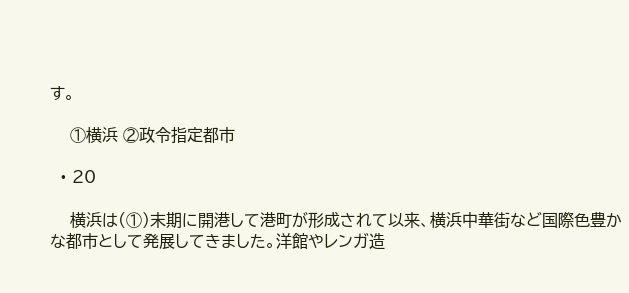す。

    ①横浜 ②政令指定都市

  • 20

    横浜は(①)末期に開港して港町が形成されて以来、横浜中華街など国際色豊かな都市として発展してきました。洋館やレンガ造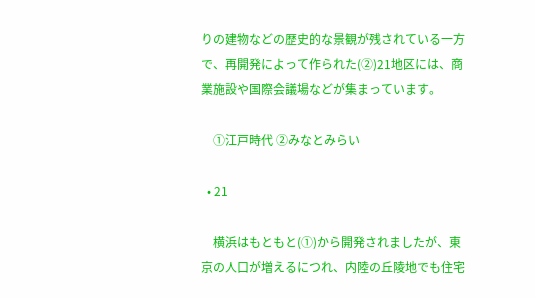りの建物などの歴史的な景観が残されている一方で、再開発によって作られた(②)21地区には、商業施設や国際会議場などが集まっています。

    ①江戸時代 ②みなとみらい

  • 21

    横浜はもともと(①)から開発されましたが、東京の人口が増えるにつれ、内陸の丘陵地でも住宅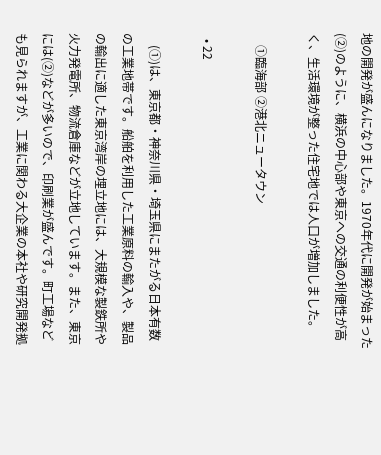地の開発が盛んになりました。1970年代に開発が始まった(②)のように、横浜の中心部や東京への交通の利便性が高く、生活環境が整った住宅地では人口が増加しました。

    ①臨海部 ②港北ニュータウン

  • 22

    (①)は、東京都・神奈川県・埼玉県にまたがる日本有数の工業地帯です。船舶を利用した工業原料の輸入や、製品の輸出に適した東京湾岸の埋立地には、大規模な製鉄所や火力発電所、物流倉庫などが立地しています。また、東京には(②)などが多いので、印刷業が盛んです。町工場なども見られますが、工業に関わる大企業の本社や研究開発拠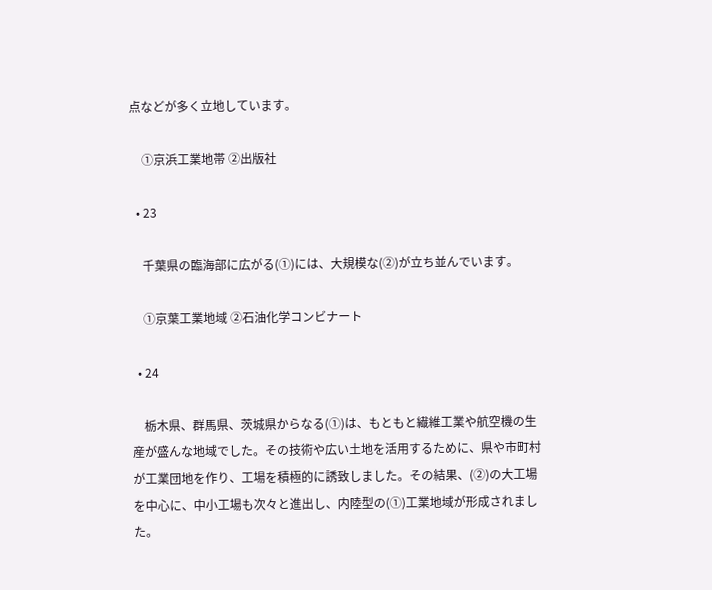点などが多く立地しています。

    ①京浜工業地帯 ②出版社

  • 23

    千葉県の臨海部に広がる(①)には、大規模な(②)が立ち並んでいます。

    ①京葉工業地域 ②石油化学コンビナート

  • 24

    栃木県、群馬県、茨城県からなる(①)は、もともと繊維工業や航空機の生産が盛んな地域でした。その技術や広い土地を活用するために、県や市町村が工業団地を作り、工場を積極的に誘致しました。その結果、(②)の大工場を中心に、中小工場も次々と進出し、内陸型の(①)工業地域が形成されました。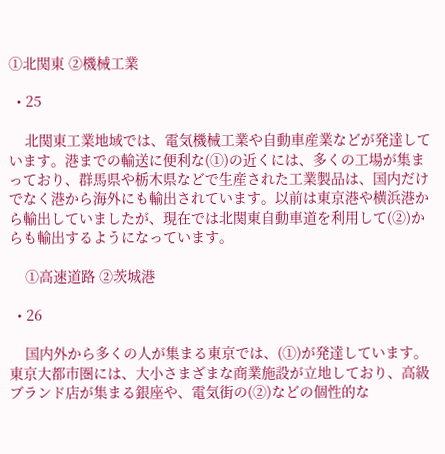①北関東 ②機械工業

  • 25

    北関東工業地域では、電気機械工業や自動車産業などが発達しています。港までの輸送に便利な(①)の近くには、多くの工場が集まっており、群馬県や栃木県などで生産された工業製品は、国内だけでなく港から海外にも輸出されています。以前は東京港や横浜港から輸出していましたが、現在では北関東自動車道を利用して(②)からも輸出するようになっています。

    ①高速道路 ②茨城港

  • 26

    国内外から多くの人が集まる東京では、(①)が発達しています。東京大都市圏には、大小さまざまな商業施設が立地しており、高級ブランド店が集まる銀座や、電気街の(②)などの個性的な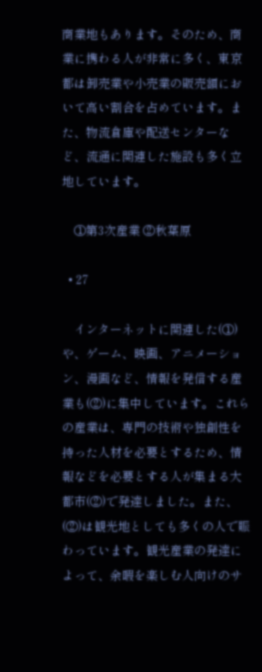商業地もあります。そのため、商業に携わる人が非常に多く、東京都は卸売業や小売業の販売額において高い割合を占めています。また、物流倉庫や配送センターなど、流通に関連した施設も多く立地しています。

    ①第3次産業 ②秋葉原

  • 27

    インターネットに関連した(①)や、ゲーム、映画、アニメーション、漫画など、情報を発信する産業も(②)に集中しています。これらの産業は、専門の技術や独創性を持った人材を必要とするため、情報などを必要とする人が集まる大都市(②)で発達しました。また、(②)は観光地としても多くの人で賑わっています。観光産業の発達によって、余暇を楽しむ人向けのサ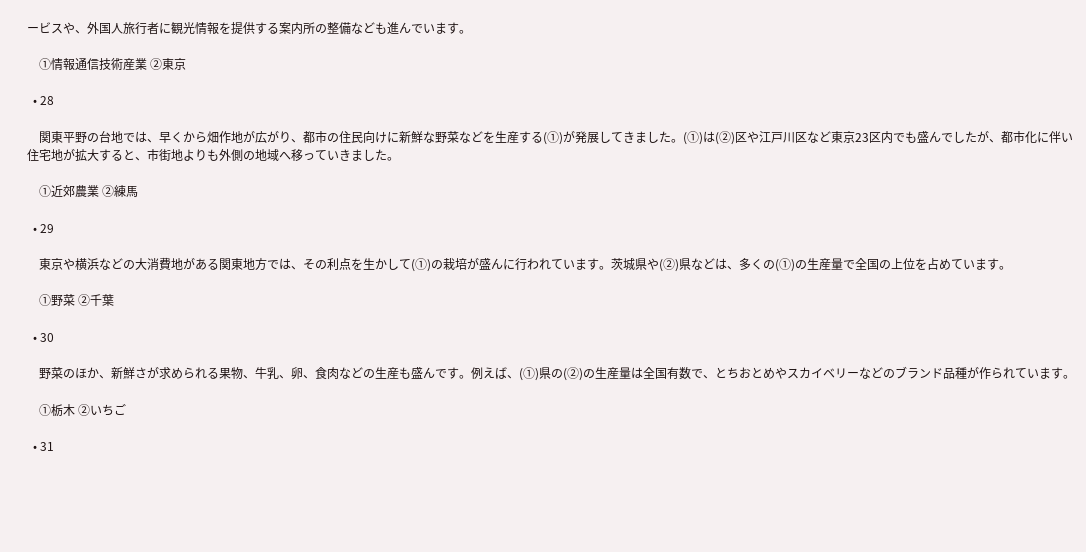ービスや、外国人旅行者に観光情報を提供する案内所の整備なども進んでいます。

    ①情報通信技術産業 ②東京

  • 28

    関東平野の台地では、早くから畑作地が広がり、都市の住民向けに新鮮な野菜などを生産する(①)が発展してきました。(①)は(②)区や江戸川区など東京23区内でも盛んでしたが、都市化に伴い住宅地が拡大すると、市街地よりも外側の地域へ移っていきました。

    ①近郊農業 ②練馬

  • 29

    東京や横浜などの大消費地がある関東地方では、その利点を生かして(①)の栽培が盛んに行われています。茨城県や(②)県などは、多くの(①)の生産量で全国の上位を占めています。

    ①野菜 ②千葉

  • 30

    野菜のほか、新鮮さが求められる果物、牛乳、卵、食肉などの生産も盛んです。例えば、(①)県の(②)の生産量は全国有数で、とちおとめやスカイベリーなどのブランド品種が作られています。

    ①栃木 ②いちご

  • 31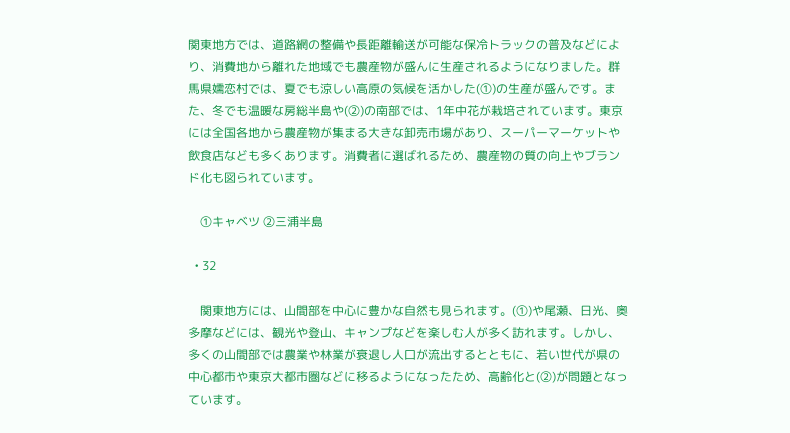関東地方では、道路網の整備や長距離輸送が可能な保冷トラックの普及などにより、消費地から離れた地域でも農産物が盛んに生産されるようになりました。群馬県嬬恋村では、夏でも涼しい高原の気候を活かした(①)の生産が盛んです。また、冬でも温暖な房総半島や(②)の南部では、1年中花が栽培されています。東京には全国各地から農産物が集まる大きな卸売市場があり、スーパーマーケットや飲食店なども多くあります。消費者に選ばれるため、農産物の質の向上やブランド化も図られています。

    ①キャベツ ②三浦半島

  • 32

    関東地方には、山間部を中心に豊かな自然も見られます。(①)や尾瀬、日光、奥多摩などには、観光や登山、キャンプなどを楽しむ人が多く訪れます。しかし、多くの山間部では農業や林業が衰退し人口が流出するとともに、若い世代が県の中心都市や東京大都市圏などに移るようになったため、高齢化と(②)が問題となっています。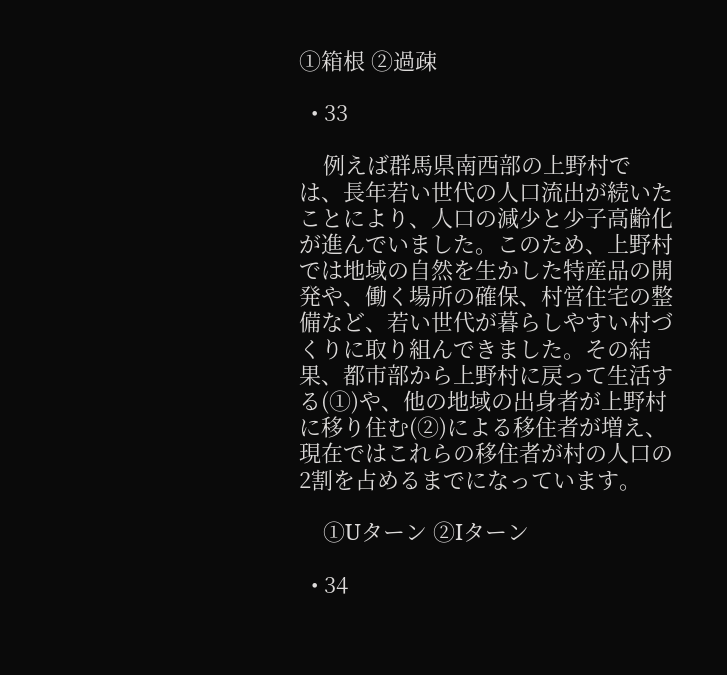①箱根 ②過疎

  • 33

    例えば群馬県南西部の上野村では、長年若い世代の人口流出が続いたことにより、人口の減少と少子高齢化が進んでいました。このため、上野村では地域の自然を生かした特産品の開発や、働く場所の確保、村営住宅の整備など、若い世代が暮らしやすい村づくりに取り組んできました。その結果、都市部から上野村に戻って生活する(①)や、他の地域の出身者が上野村に移り住む(②)による移住者が増え、現在ではこれらの移住者が村の人口の2割を占めるまでになっています。

    ①Uターン ②Iターン

  • 34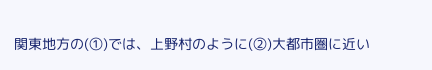関東地方の(①)では、上野村のように(②)大都市圏に近い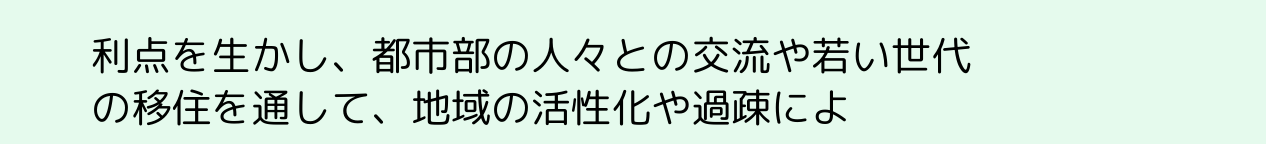利点を生かし、都市部の人々との交流や若い世代の移住を通して、地域の活性化や過疎によ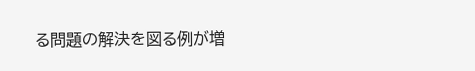る問題の解決を図る例が増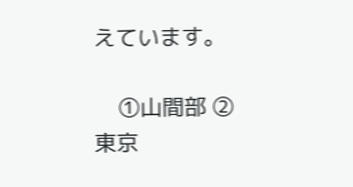えています。

    ①山間部 ②東京